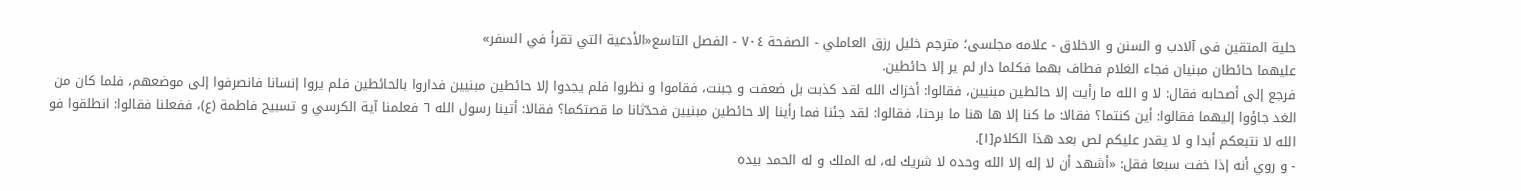حلية المتقين فى آلادب و السنن و الاخلاق - علامه مجلسی؛ مترجم خلیل رزق العاملي - الصفحة ٧٠٤ - الفصل التاسع«الأدعية التي تقرأ في السفر»
عليهما حائطان مبنيان فجاء الغلام فطاف بهما فكلما دار لم ير إلا حائطين.
فرجع إلى أصحابه فقال: لا و الله ما رأيت إلا حائطين مبنيين، فقالوا: أخزاك الله لقد كذبت بل ضعفت و جبنت، فقاموا و نظروا فلم يجدوا إلا حائطين مبنيين فداروا بالحائطين فلم يروا إنسانا فانصرفوا إلى موضعهم، فلما كان من الغد جاؤوا إليهما فقالوا: أين كنتما؟ فقالا: ما كنا إلا ها هنا ما برحنا، فقالوا: لقد جئنا فما رأينا إلا حائطين مبنيين فحدّثانا ما قصتكما؟ فقالا: أتينا رسول الله ٦ فعلمنا آية الكرسي و تسبيح فاطمة (ع)، ففعلنا فقالوا: انطلقوا فو الله لا نتبعكم أبدا و لا يقدر عليكم لص بعد هذا الكلام[١].
- و روي أنه إذا خفت سبعا فقل: «أشهد أن لا إله إلا الله وحده لا شريك له، له الملك و له الحمد بيده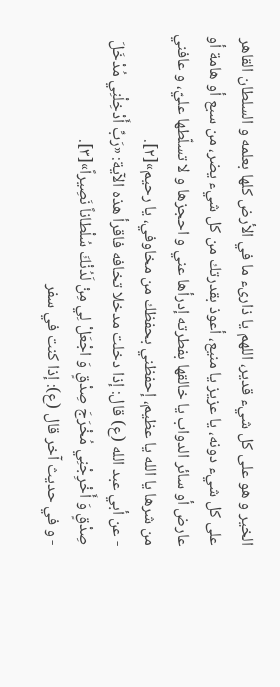الخير و هو على كل شيء قدير، اللهم يا ذارىء ما في الأرض كلها بعلمه و السلطان القاهر على كل شيء دونه، يا عزيز يا منيع، أعوذ بقدرتك من كل شيء يضر، من سبع أو هامة أو عارض أو سائر الدواب يا خالقها بفطرته إدرأها عني و احجزها و لا تسلّطها عليّ، و عافني من شرها يا الله يا عظيم، إحفظني بحفظك من مخاوفي، يا رحيم»[٢].
- عن أبي عبد الله (ع) قال: إذا دخلت مدخلا تخافه فاقرأ هذه الآية: «رَبِّ أَدْخِلْنِي مُدْخَلَ صِدْقٍ وَ أَخْرِجْنِي مُخْرَجَ صِدْقٍ وَ اجْعَلْ لِي مِنْ لَدُنْكَ سُلْطاناً نَصِيراً»[٣].
- و في حديث آخر قال (ع): إذا كنت في سفر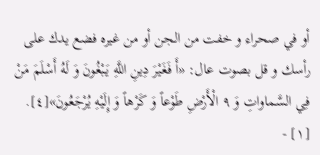أو في صحراء و خفت من الجن أو من غيره فضع يدك على رأسك و قل بصوت عال: «أَ فَغَيْرَ دِينِ اللَّهِ يَبْغُونَ وَ لَهُ أَسْلَمَ مَنْ فِي السَّماواتِ وَ ٩ الْأَرْضِ طَوْعاً وَ كَرْهاً وَ إِلَيْهِ يُرْجَعُونَ»[٤].
[١] -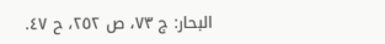البحار: ج ٧٣، ص ٢٥٢، ح ٤٧.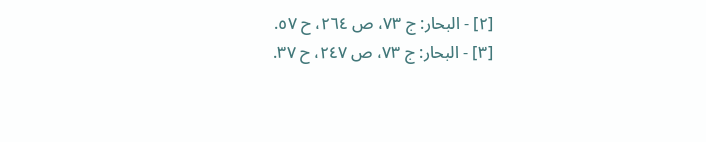[٢] - البحار: ج ٧٣، ص ٢٦٤، ح ٥٧.
[٣] - البحار: ج ٧٣، ص ٢٤٧، ح ٣٧.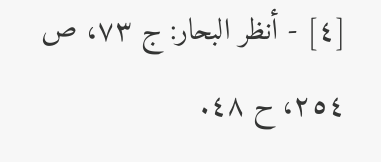[٤] - أنظر البحار: ج ٧٣، ص ٢٥٤، ح ٤٨.